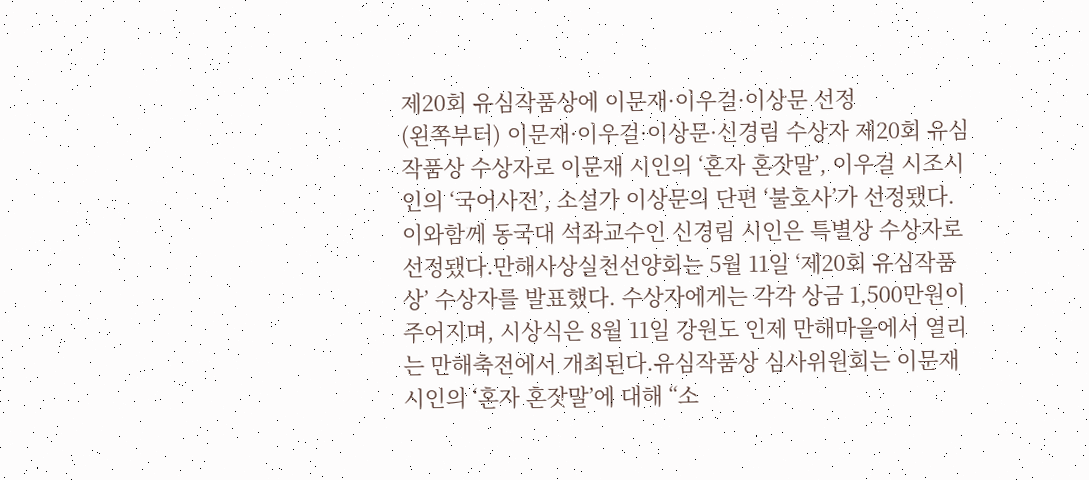제20회 유심작품상에 이문재·이우걸·이상문 선정
(왼쪽부터) 이문재·이우걸·이상문·신경림 수상자 제20회 유심작품상 수상자로 이문재 시인의 ‘혼자 혼잣말’, 이우걸 시조시인의 ‘국어사전’, 소설가 이상문의 단편 ‘불호사’가 선정됐다. 이와함께 동국대 석좌교수인 신경림 시인은 특별상 수상자로 선정됐다.만해사상실천선양회는 5월 11일 ‘제20회 유심작품상’ 수상자를 발표했다. 수상자에게는 각각 상금 1,500만원이 주어지며, 시상식은 8월 11일 강원도 인제 만해마을에서 열리는 만해축전에서 개최된다.유심작품상 심사위원회는 이문재 시인의 ‘혼자 혼잣말’에 대해 “소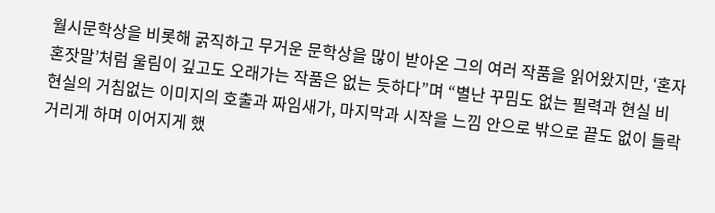월시문학상을 비롯해 굵직하고 무거운 문학상을 많이 받아온 그의 여러 작품을 읽어왔지만, ‘혼자 혼잣말’처럼 울림이 깊고도 오래가는 작품은 없는 듯하다”며 “별난 꾸밈도 없는 필력과 현실 비현실의 거침없는 이미지의 호출과 짜임새가, 마지막과 시작을 느낌 안으로 밖으로 끝도 없이 들락거리게 하며 이어지게 했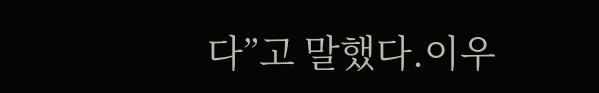다”고 말했다.이우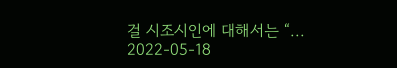걸 시조시인에 대해서는 “...
2022-05-18